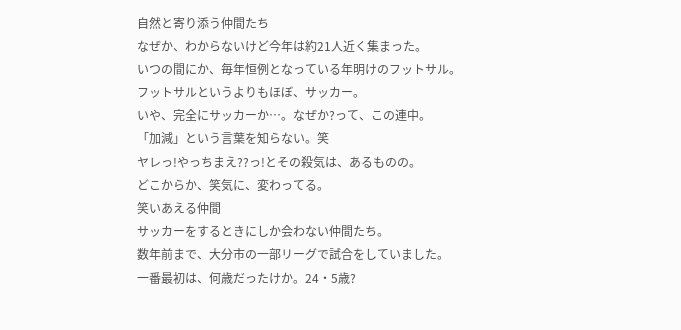自然と寄り添う仲間たち
なぜか、わからないけど今年は約21人近く集まった。
いつの間にか、毎年恒例となっている年明けのフットサル。
フットサルというよりもほぼ、サッカー。
いや、完全にサッカーか…。なぜか?って、この連中。
「加減」という言葉を知らない。笑
ヤレっ!やっちまえ??っ!とその殺気は、あるものの。
どこからか、笑気に、変わってる。
笑いあえる仲間
サッカーをするときにしか会わない仲間たち。
数年前まで、大分市の一部リーグで試合をしていました。
一番最初は、何歳だったけか。24・5歳?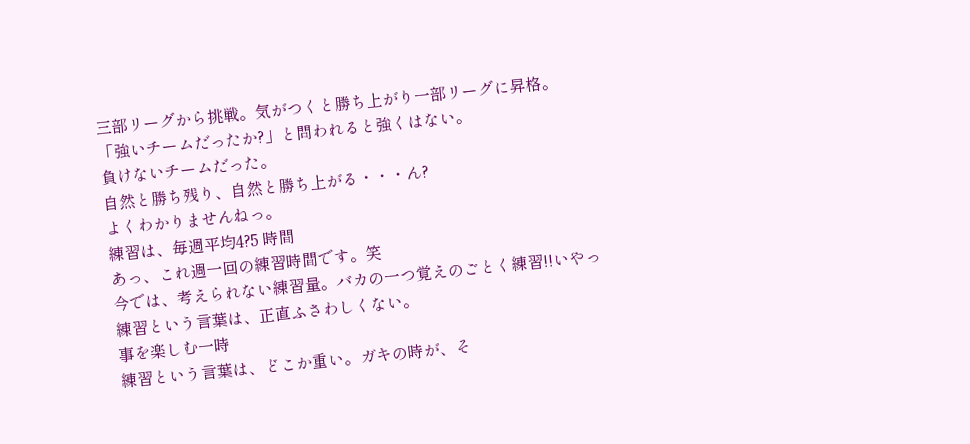三部リーグから挑戦。気がつくと勝ち上がり一部リーグに昇格。
「強いチームだったか?」と問われると強くはない。
負けないチームだった。
自然と勝ち残り、自然と勝ち上がる・・・ん?
よくわかりませんねっ。
練習は、毎週平均4?5 時間
あっ、これ週一回の練習時間です。笑
今では、考えられない練習量。バカの一つ覚えのごとく練習!!いやっ
練習という言葉は、正直ふさわしくない。
事を楽しむ一時
練習という言葉は、どこか重い。ガキの時が、そ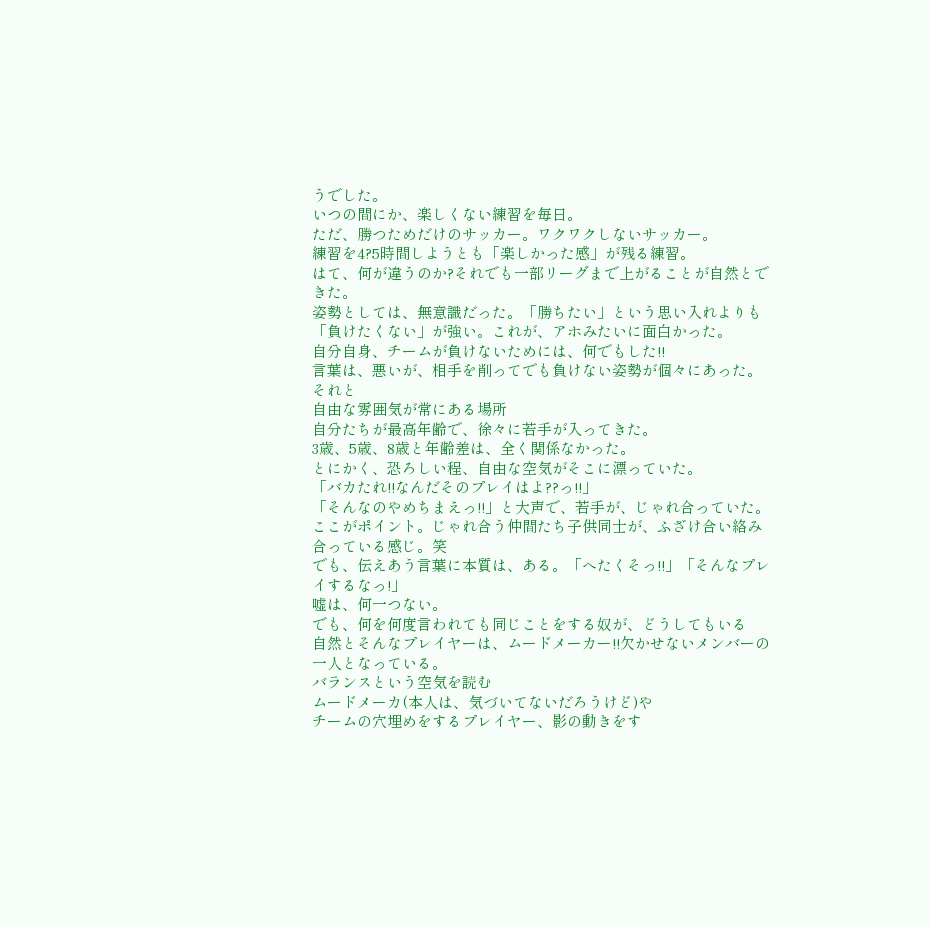うでした。
いつの間にか、楽しくない練習を毎日。
ただ、勝つためだけのサッカー。ワクワクしないサッカー。
練習を4?5時間しようとも「楽しかった感」が残る練習。
はて、何が違うのか?それでも一部リーグまで上がることが自然とできた。
姿勢としては、無意識だった。「勝ちたい」という思い入れよりも
「負けたくない」が強い。これが、アホみたいに面白かった。
自分自身、チームが負けないためには、何でもした!!
言葉は、悪いが、相手を削ってでも負けない姿勢が個々にあった。
それと
自由な雰囲気が常にある場所
自分たちが最高年齢で、徐々に若手が入ってきた。
3歳、5歳、8歳と年齢差は、全く関係なかった。
とにかく、恐ろしい程、自由な空気がそこに漂っていた。
「バカたれ!!なんだそのプレイはよ??っ!!」
「そんなのやめちまえっ!!」と大声で、若手が、じゃれ合っていた。
ここがポイント。じゃれ合う仲間たち子供同士が、ふざけ合い絡み合っている感じ。笑
でも、伝えあう言葉に本質は、ある。「へたくそっ!!」「そんなプレイするなっ!」
嘘は、何一つない。
でも、何を何度言われても同じことをする奴が、どうしてもいる
自然とそんなプレイヤーは、ムードメーカー!!欠かせないメンバーの一人となっている。
バランスという空気を読む
ムードメーカ(本人は、気づいてないだろうけど)や
チームの穴埋めをするプレイヤー、影の動きをす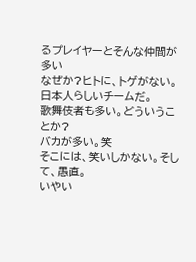るプレイヤーとそんな仲間が多い
なぜか?ヒトに、トゲがない。日本人らしいチームだ。
歌舞伎者も多い。どういうことか?
バカが多い。笑
そこには、笑いしかない。そして、愚直。
いやい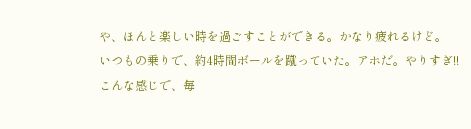や、ほんと楽しい時を過ごすことができる。かなり疲れるけど。
いつもの乗りで、約4時間ボールを蹴っていた。アホだ。やりすぎ!!
こんな感じで、毎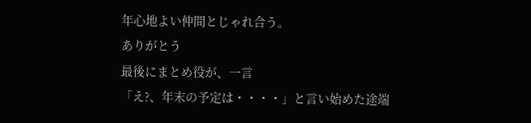年心地よい仲間とじゃれ合う。
ありがとう
最後にまとめ役が、一言
「え?、年末の予定は・・・・」と言い始めた途端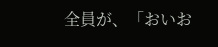全員が、「おいお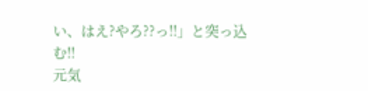い、はえ?やろ??っ!!」と突っ込む!!
元気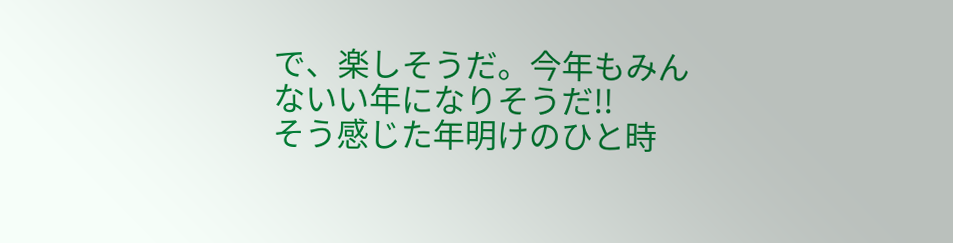で、楽しそうだ。今年もみんないい年になりそうだ!!
そう感じた年明けのひと時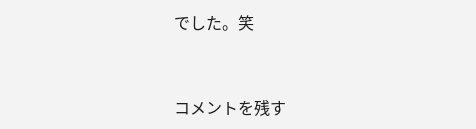でした。笑


コメントを残す